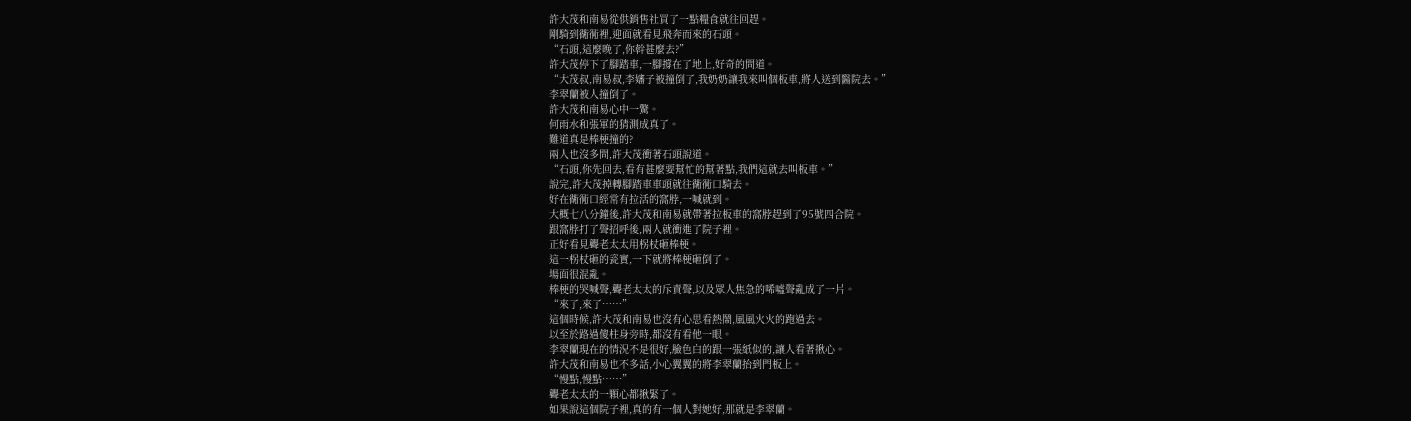許大茂和南易從供銷售社買了一點糧食就往回趕。
剛騎到衚衕裡,迎面就看見飛奔而來的石頭。
“石頭,這麼晚了,你幹甚麼去?”
許大茂停下了腳踏車,一腳撐在了地上,好奇的問道。
“大茂叔,南易叔,李嬸子被撞倒了,我奶奶讓我來叫個板車,將人送到醫院去。”
李翠蘭被人撞倒了。
許大茂和南易心中一驚。
何雨水和張軍的猜測成真了。
難道真是棒梗撞的?
兩人也沒多問,許大茂衝著石頭說道。
“石頭,你先回去,看有甚麼要幫忙的幫著點,我們這就去叫板車。”
說完,許大茂掉轉腳踏車車頭就往衚衕口騎去。
好在衚衕口經常有拉活的窩脖,一喊就到。
大概七八分鐘後,許大茂和南易就帶著拉板車的窩脖趕到了95號四合院。
跟窩脖打了聲招呼後,兩人就衝進了院子裡。
正好看見聾老太太用柺杖砸棒梗。
這一柺杖砸的瓷實,一下就將棒梗砸倒了。
場面很混亂。
棒梗的哭喊聲,聾老太太的斥責聲,以及眾人焦急的唏噓聲亂成了一片。
“來了,來了……”
這個時候,許大茂和南易也沒有心思看熱鬧,風風火火的跑過去。
以至於路過傻柱身旁時,都沒有看他一眼。
李翠蘭現在的情況不是很好,臉色白的跟一張紙似的,讓人看著揪心。
許大茂和南易也不多話,小心翼翼的將李翠蘭抬到門板上。
“慢點,慢點……”
聾老太太的一顆心都揪緊了。
如果說這個院子裡,真的有一個人對她好,那就是李翠蘭。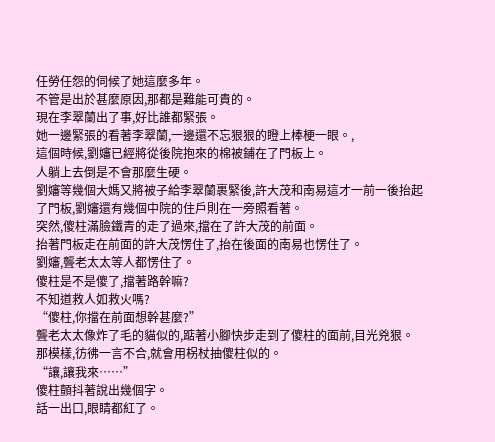任勞任怨的伺候了她這麼多年。
不管是出於甚麼原因,那都是難能可貴的。
現在李翠蘭出了事,好比誰都緊張。
她一邊緊張的看著李翠蘭,一邊還不忘狠狠的瞪上棒梗一眼。,
這個時候,劉嬸已經將從後院抱來的棉被鋪在了門板上。
人躺上去倒是不會那麼生硬。
劉嬸等幾個大媽又將被子給李翠蘭裹緊後,許大茂和南易這才一前一後抬起了門板,劉嬸還有幾個中院的住戶則在一旁照看著。
突然,傻柱滿臉鐵青的走了過來,擋在了許大茂的前面。
抬著門板走在前面的許大茂愣住了,抬在後面的南易也愣住了。
劉嬸,聾老太太等人都愣住了。
傻柱是不是傻了,擋著路幹嘛?
不知道救人如救火嗎?
“傻柱,你擋在前面想幹甚麼?”
聾老太太像炸了毛的貓似的,踮著小腳快步走到了傻柱的面前,目光兇狠。
那模樣,彷彿一言不合,就會用柺杖抽傻柱似的。
“讓,讓我來……”
傻柱顫抖著說出幾個字。
話一出口,眼睛都紅了。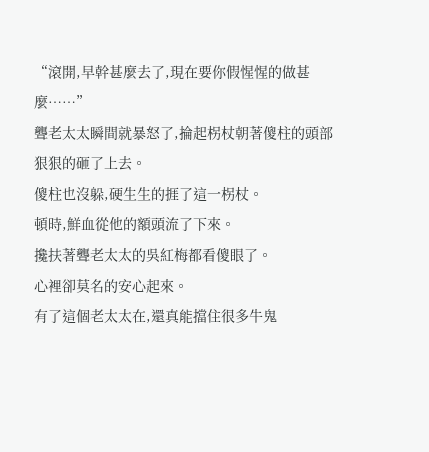“滾開,早幹甚麼去了,現在要你假惺惺的做甚麼……”
聾老太太瞬間就暴怒了,掄起柺杖朝著傻柱的頭部狠狠的砸了上去。
傻柱也沒躲,硬生生的捱了這一柺杖。
頓時,鮮血從他的額頭流了下來。
攙扶著聾老太太的吳紅梅都看傻眼了。
心裡卻莫名的安心起來。
有了這個老太太在,還真能擋住很多牛鬼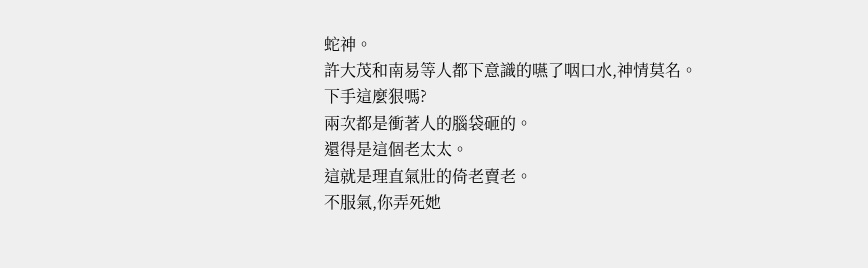蛇神。
許大茂和南易等人都下意識的嚥了咽口水,神情莫名。
下手這麼狠嗎?
兩次都是衝著人的腦袋砸的。
還得是這個老太太。
這就是理直氣壯的倚老賣老。
不服氣,你弄死她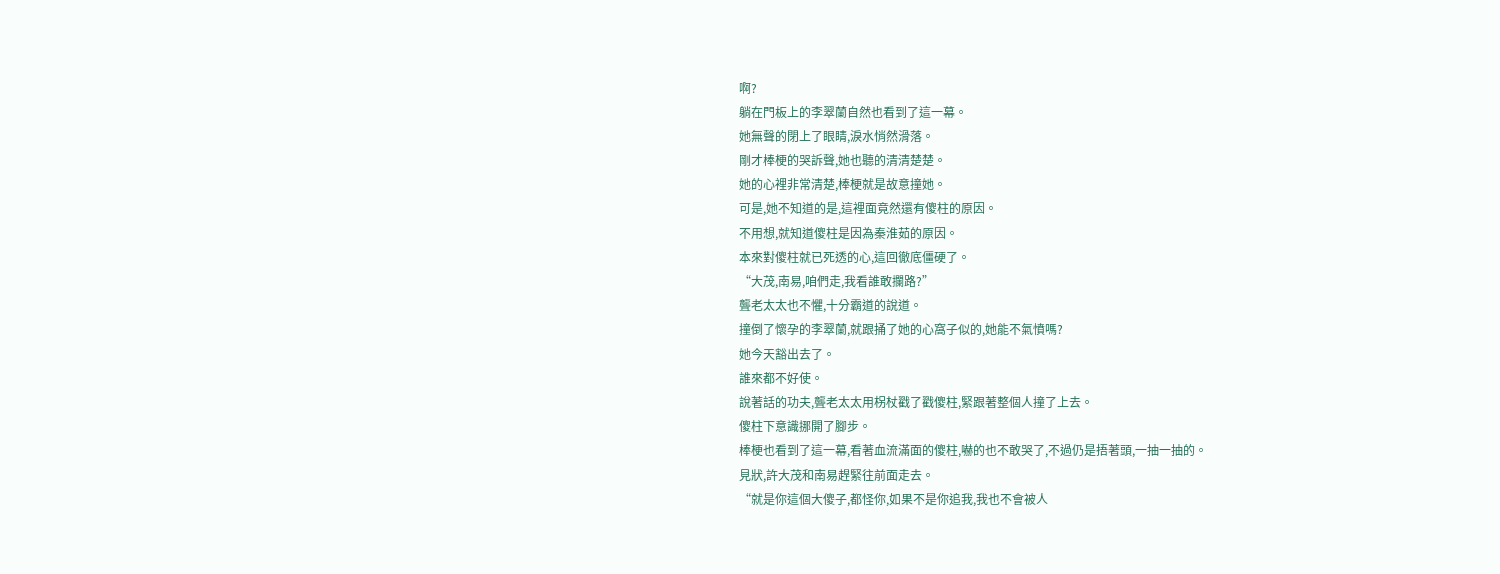啊?
躺在門板上的李翠蘭自然也看到了這一幕。
她無聲的閉上了眼睛,淚水悄然滑落。
剛才棒梗的哭訴聲,她也聽的清清楚楚。
她的心裡非常清楚,棒梗就是故意撞她。
可是,她不知道的是,這裡面竟然還有傻柱的原因。
不用想,就知道傻柱是因為秦淮茹的原因。
本來對傻柱就已死透的心,這回徹底僵硬了。
“大茂,南易,咱們走,我看誰敢攔路?”
聾老太太也不懼,十分霸道的說道。
撞倒了懷孕的李翠蘭,就跟捅了她的心窩子似的,她能不氣憤嗎?
她今天豁出去了。
誰來都不好使。
說著話的功夫,聾老太太用柺杖戳了戳傻柱,緊跟著整個人撞了上去。
傻柱下意識挪開了腳步。
棒梗也看到了這一幕,看著血流滿面的傻柱,嚇的也不敢哭了,不過仍是捂著頭,一抽一抽的。
見狀,許大茂和南易趕緊往前面走去。
“就是你這個大傻子,都怪你,如果不是你追我,我也不會被人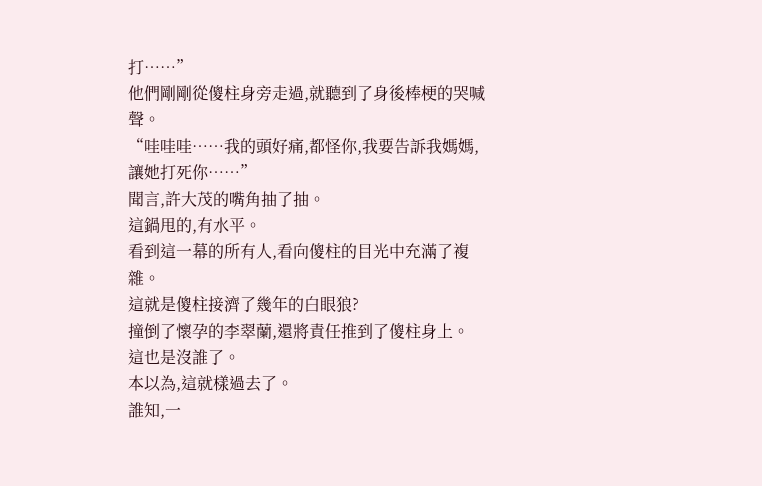打……”
他們剛剛從傻柱身旁走過,就聽到了身後棒梗的哭喊聲。
“哇哇哇……我的頭好痛,都怪你,我要告訴我媽媽,讓她打死你……”
聞言,許大茂的嘴角抽了抽。
這鍋甩的,有水平。
看到這一幕的所有人,看向傻柱的目光中充滿了複雜。
這就是傻柱接濟了幾年的白眼狼?
撞倒了懷孕的李翠蘭,還將責任推到了傻柱身上。
這也是沒誰了。
本以為,這就樣過去了。
誰知,一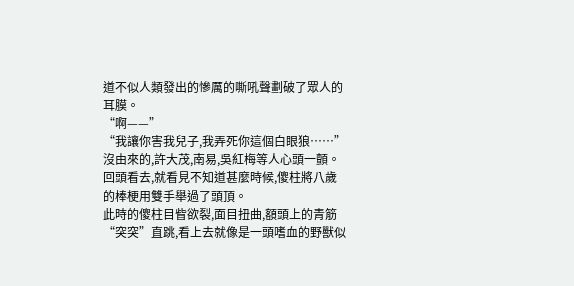道不似人類發出的慘厲的嘶吼聲劃破了眾人的耳膜。
“啊——”
“我讓你害我兒子,我弄死你這個白眼狼……”
沒由來的,許大茂,南易,吳紅梅等人心頭一顫。
回頭看去,就看見不知道甚麼時候,傻柱將八歲的棒梗用雙手舉過了頭頂。
此時的傻柱目眥欲裂,面目扭曲,額頭上的青筋“突突”直跳,看上去就像是一頭嗜血的野獸似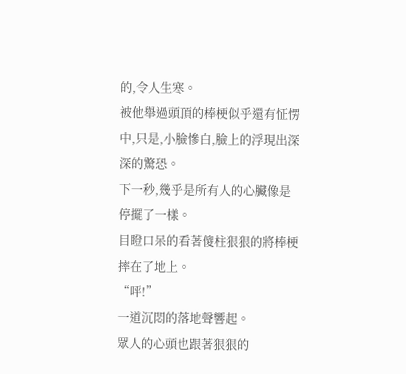的,令人生寒。
被他舉過頭頂的棒梗似乎還有怔愣中,只是,小臉慘白,臉上的浮現出深深的驚恐。
下一秒,幾乎是所有人的心臟像是停擺了一樣。
目瞪口呆的看著傻柱狠狠的將棒梗摔在了地上。
“呯!”
一道沉悶的落地聲響起。
眾人的心頭也跟著狠狠的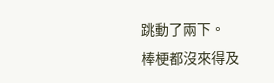跳動了兩下。
棒梗都沒來得及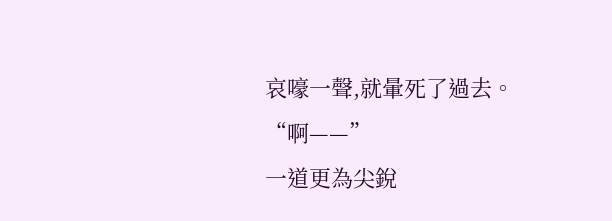哀嚎一聲,就暈死了過去。
“啊——”
一道更為尖銳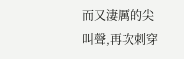而又淒厲的尖叫聲,再次刺穿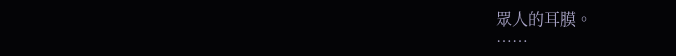眾人的耳膜。
……